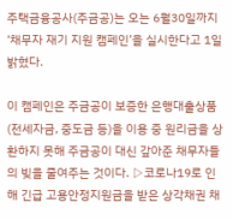주택금융공사(주금공)는 오는 6월30일까지 ‘채무자 재기 지원 캠페인’을 실시한다고 1일 밝혔다.

이 캠페인은 주금공이 보증한 은행대출상품(전세자금, 중도금 등)을 이용 중 원리금을 상환하지 못해 주금공이 대신 갚아준 채무자들의 빚을 줄여주는 것이다. ▷코로나19로 인해 긴급 고용안정지원금을 받은 상각채권 채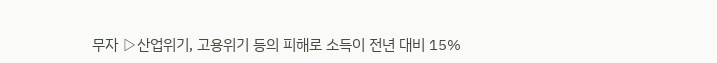무자 ▷산업위기, 고용위기 등의 피해로 소득이 전년 대비 15%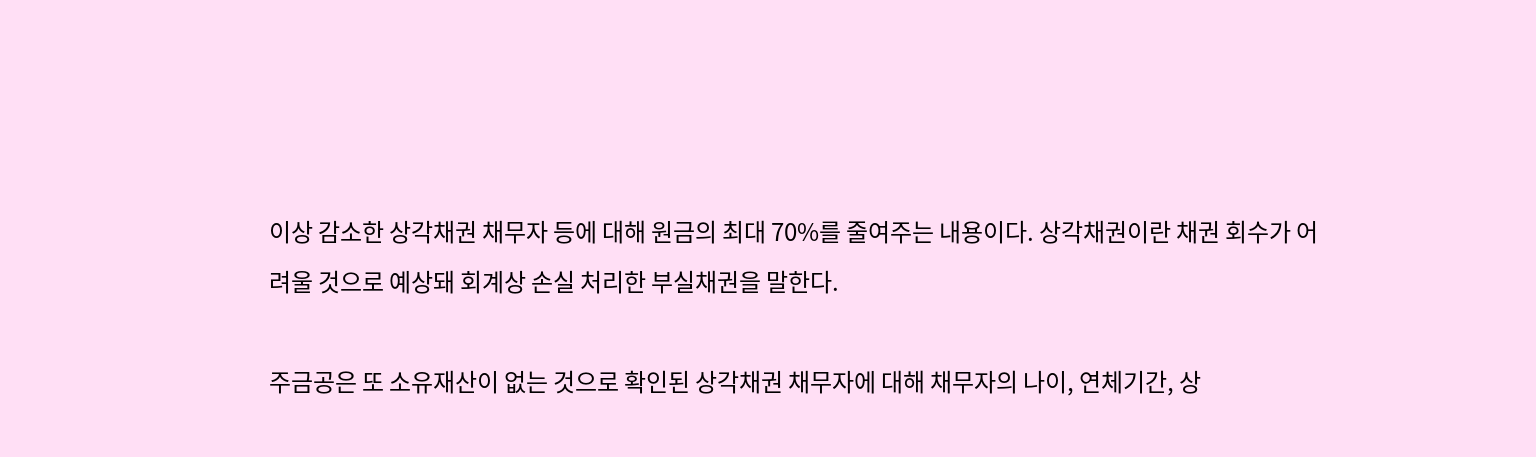이상 감소한 상각채권 채무자 등에 대해 원금의 최대 70%를 줄여주는 내용이다. 상각채권이란 채권 회수가 어려울 것으로 예상돼 회계상 손실 처리한 부실채권을 말한다.

주금공은 또 소유재산이 없는 것으로 확인된 상각채권 채무자에 대해 채무자의 나이, 연체기간, 상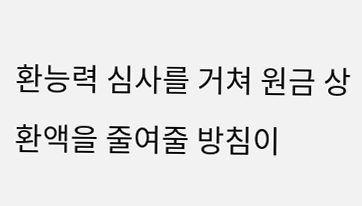환능력 심사를 거쳐 원금 상환액을 줄여줄 방침이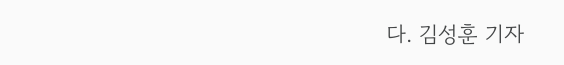다. 김성훈 기자